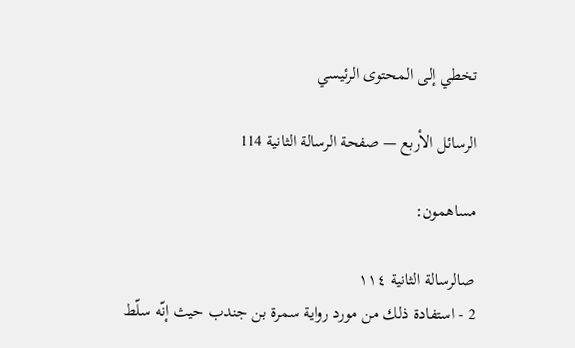تخطي إلى المحتوى الرئيسي

الرسائل الأربع — صفحة الرسالة الثانية 114

مساهمون:

صالرسالة الثانية ١١٤
2 - استفادة ذلك من مورد رواية سمرة بن جندب حيث إنّه سلّط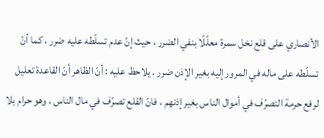الأنصاري على قلع نخل سمرة معلّلًا بنفي الضرر ، حيث إنّ عدم تسلّطه عليه ضرر ، كما أنّ تسلّطه على ماله في المرور إليه بغير الإذن ضرر . يلاحظ عليه : أنّ الظاهر أنّ القاعدة تعليل لرفع حرمة التصرّف في أموال الناس بغير إذنهم ، فانّ القلع تصرّف في مال الناس . وهو حرام بلا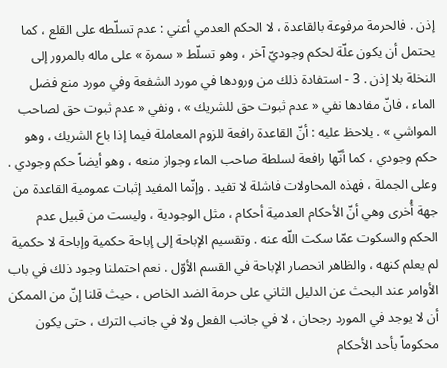إذن . فالحرمة مرفوعة بالقاعدة ، لا الحكم العدمي أعني : عدم تسلّطه على القلع ، كما يحتمل أن يكون علّة لحكم وجوديّ آخر ، وهو تسلّط « سمرة » على ماله بالمرور إلى النخلة بلا إذن . 3 - استفادة ذلك من ورودها في مورد الشفعة وفي مورد منع فضل الماء ، فانّ مفادها نفي « عدم ثبوت حق للشريك » ، ونفي « عدم ثبوت حق لصاحب المواشي » . يلاحظ عليه : أنّ القاعدة رافعة للزوم المعاملة فيما إذا باع الشريك ، وهو حكم وجودي ، كما أنّها رافعة لسلطة صاحب الماء وجواز منعه ، وهو أيضاً حكم وجودي . وعلى الجملة ، فهذه المحاولات فاشلة لا تفيد . وإنّما المفيد إثبات عمومية القاعدة من جهة أُخرى وهي أنّ الأحكام العدمية أحكام ، مثل الوجودية ، وليست من قبيل عدم الحكم والسكوت عمّا سكت اللّه عنه . وتقسيم الإباحة إلى إباحة حكمية وإباحة لا حكمية لم يعلم كنهه ، والظاهر انحصار الإباحة في القسم الأوّل . نعم احتملنا وجود ذلك في باب الأوامر عند البحث عن الدليل الثاني على حرمة الضد الخاص ، حيث قلنا إنّ من الممكن أن لا يوجد في المورد رجحان ، لا في جانب الفعل ولا في جانب الترك ، حتى يكون محكوماً بأحد الأحكام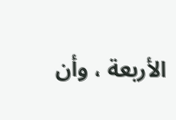الأربعة ، وأن